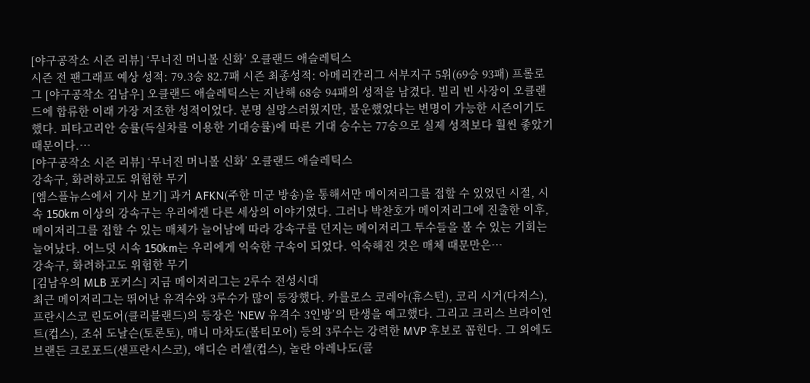[야구공작소 시즌 리뷰] ‘무너진 머니볼 신화’ 오클랜드 애슬레틱스
시즌 전 팬그래프 예상 성적: 79.3승 82.7패 시즌 최종성적: 아메리칸리그 서부지구 5위(69승 93패) 프롤로그 [야구공작소 김남우] 오클랜드 애슬레틱스는 지난해 68승 94패의 성적을 남겼다. 빌리 빈 사장이 오클랜드에 합류한 이래 가장 저조한 성적이었다. 분명 실망스러웠지만, 불운했었다는 변명이 가능한 시즌이기도 했다. 피타고리안 승률(득실차를 이용한 기대승률)에 따른 기대 승수는 77승으로 실제 성적보다 훨씬 좋았기 때문이다.…
[야구공작소 시즌 리뷰] ‘무너진 머니볼 신화’ 오클랜드 애슬레틱스
강속구, 화려하고도 위험한 무기
[엠스플뉴스에서 기사 보기] 과거 AFKN(주한 미군 방송)을 통해서만 메이저리그를 접할 수 있었던 시절, 시속 150km 이상의 강속구는 우리에겐 다른 세상의 이야기였다. 그러나 박찬호가 메이저리그에 진출한 이후, 메이저리그를 접할 수 있는 매체가 늘어남에 따라 강속구를 던지는 메이저리그 투수들을 볼 수 있는 기회는 늘어났다. 어느덧 시속 150km는 우리에게 익숙한 구속이 되었다. 익숙해진 것은 매체 때문만은…
강속구, 화려하고도 위험한 무기
[김남우의 MLB 포커스] 지금 메이저리그는 2루수 전성시대
최근 메이저리그는 뛰어난 유격수와 3루수가 많이 등장했다. 카를로스 코레아(휴스턴), 코리 시거(다저스), 프란시스코 린도어(클리블랜드)의 등장은 ‘NEW 유격수 3인방’의 탄생을 예고했다. 그리고 크리스 브라이언트(컵스), 조쉬 도날슨(토론토), 매니 마차도(볼티모어) 등의 3루수는 강력한 MVP 후보로 꼽힌다. 그 외에도 브랜든 크로포드(샌프란시스코), 애디슨 러셀(컵스), 놀란 아레나도(콜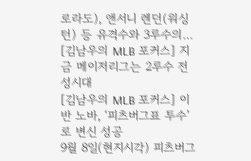로라도), 앤서니 렌던(워싱턴) 등 유격수와 3루수의…
[김남우의 MLB 포커스] 지금 메이저리그는 2루수 전성시대
[김남우의 MLB 포커스] 이반 노바, ‘피츠버그표 투수’로 변신 성공
9월 8일(현지시각) 피츠버그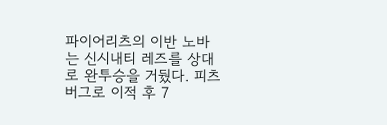파이어리츠의 이반 노바는 신시내티 레즈를 상대로 완투승을 거뒀다. 피츠버그로 이적 후 7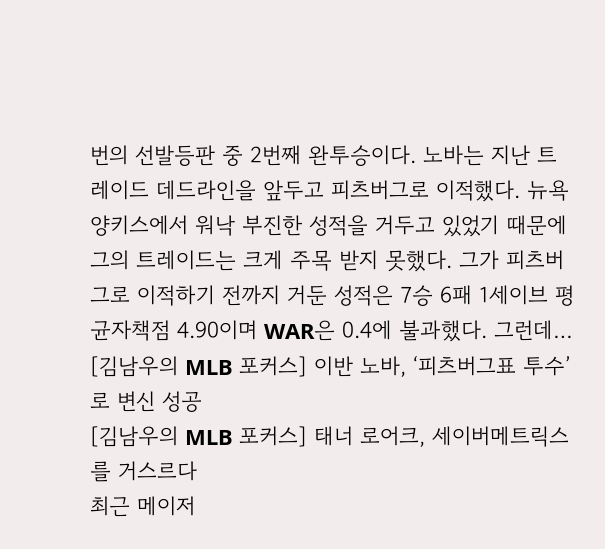번의 선발등판 중 2번째 완투승이다. 노바는 지난 트레이드 데드라인을 앞두고 피츠버그로 이적했다. 뉴욕 양키스에서 워낙 부진한 성적을 거두고 있었기 때문에 그의 트레이드는 크게 주목 받지 못했다. 그가 피츠버그로 이적하기 전까지 거둔 성적은 7승 6패 1세이브 평균자책점 4.90이며 WAR은 0.4에 불과했다. 그런데…
[김남우의 MLB 포커스] 이반 노바, ‘피츠버그표 투수’로 변신 성공
[김남우의 MLB 포커스] 태너 로어크, 세이버메트릭스를 거스르다
최근 메이저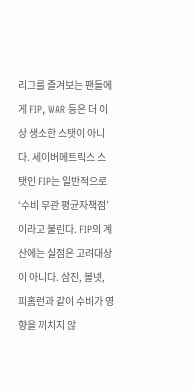리그를 즐겨보는 팬들에게 FIP, WAR 등은 더 이상 생소한 스탯이 아니다. 세이버메트릭스 스탯인 FIP는 일반적으로 ‘수비 무관 평균자책점’이라고 불린다. FIP의 계산에는 실점은 고려대상이 아니다. 삼진, 볼넷, 피홈런과 같이 수비가 영향을 끼치지 않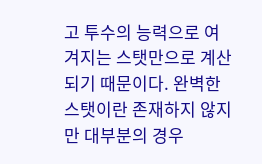고 투수의 능력으로 여겨지는 스탯만으로 계산되기 때문이다. 완벽한 스탯이란 존재하지 않지만 대부분의 경우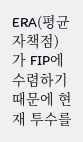ERA(평균자책점)가 FIP에 수렴하기 때문에 현재 투수를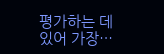평가하는 데 있어 가장…